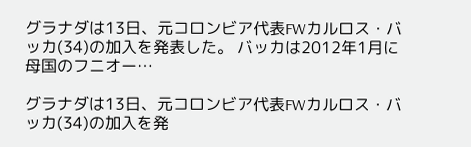グラナダは13日、元コロンビア代表FWカルロス・バッカ(34)の加入を発表した。 バッカは2012年1月に母国のフニオー…

グラナダは13日、元コロンビア代表FWカルロス・バッカ(34)の加入を発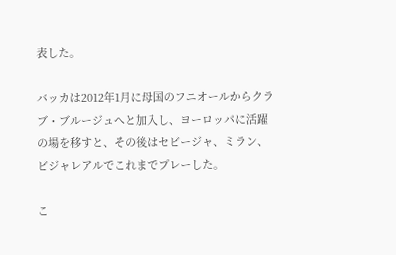表した。

バッカは2012年1月に母国のフニオールからクラブ・ブルージュへと加入し、ヨーロッパに活躍の場を移すと、その後はセビージャ、ミラン、ビジャレアルでこれまでプレーした。

こ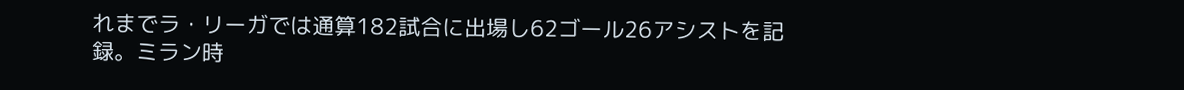れまでラ・リーガでは通算182試合に出場し62ゴール26アシストを記録。ミラン時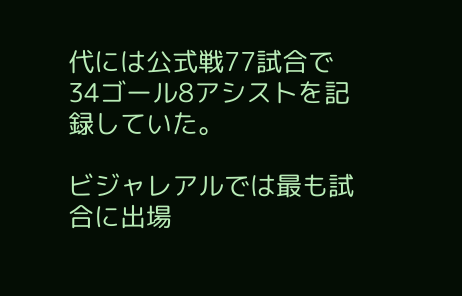代には公式戦77試合で34ゴール8アシストを記録していた。

ビジャレアルでは最も試合に出場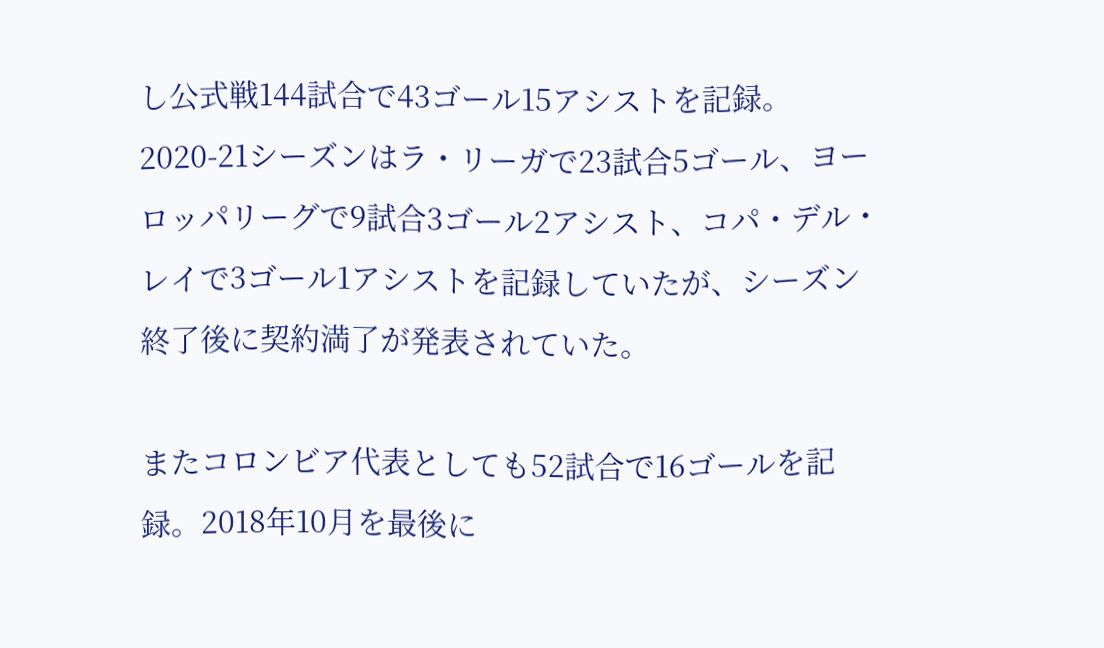し公式戦144試合で43ゴール15アシストを記録。2020-21シーズンはラ・リーガで23試合5ゴール、ヨーロッパリーグで9試合3ゴール2アシスト、コパ・デル・レイで3ゴール1アシストを記録していたが、シーズン終了後に契約満了が発表されていた。

またコロンビア代表としても52試合で16ゴールを記録。2018年10月を最後に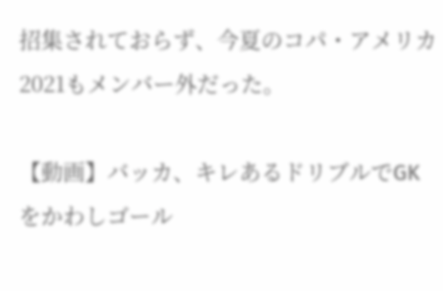招集されておらず、今夏のコパ・アメリカ2021もメンバー外だった。

【動画】バッカ、キレあるドリブルでGKをかわしゴール